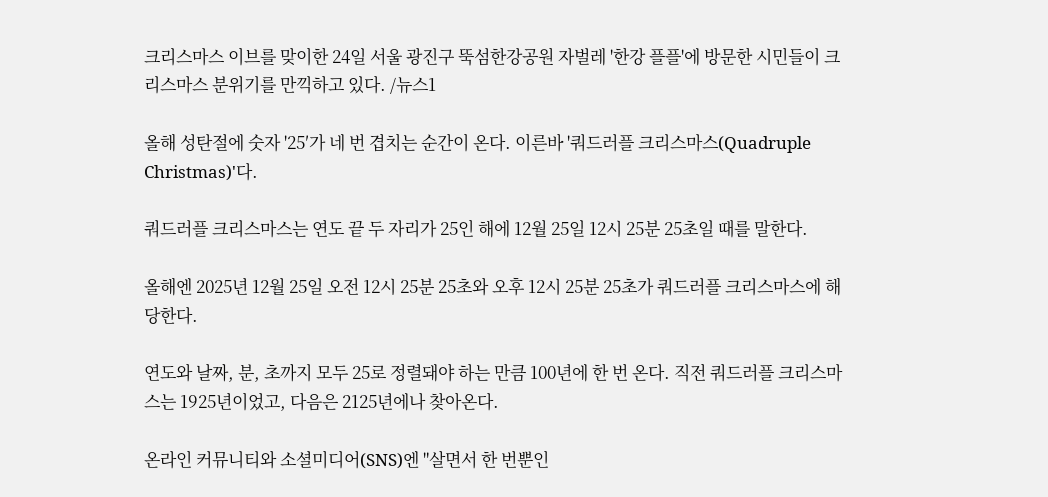크리스마스 이브를 맞이한 24일 서울 광진구 뚝섬한강공원 자벌레 '한강 플플'에 방문한 시민들이 크리스마스 분위기를 만끽하고 있다. /뉴스1

올해 성탄절에 숫자 '25′가 네 번 겹치는 순간이 온다. 이른바 '쿼드러플 크리스마스(Quadruple Christmas)'다.

쿼드러플 크리스마스는 연도 끝 두 자리가 25인 해에 12월 25일 12시 25분 25초일 때를 말한다.

올해엔 2025년 12월 25일 오전 12시 25분 25초와 오후 12시 25분 25초가 쿼드러플 크리스마스에 해당한다.

연도와 날짜, 분, 초까지 모두 25로 정렬돼야 하는 만큼 100년에 한 번 온다. 직전 쿼드러플 크리스마스는 1925년이었고, 다음은 2125년에나 찾아온다.

온라인 커뮤니티와 소셜미디어(SNS)엔 "살면서 한 번뿐인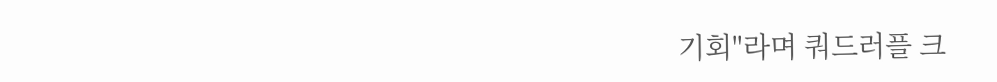기회"라며 쿼드러플 크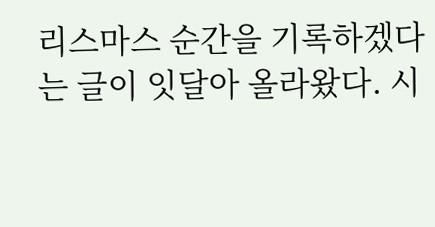리스마스 순간을 기록하겠다는 글이 잇달아 올라왔다. 시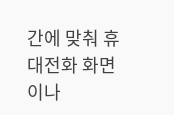간에 맞춰 휴대전화 화면이나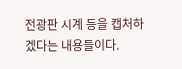전광판 시계 등을 캡처하겠다는 내용들이다.